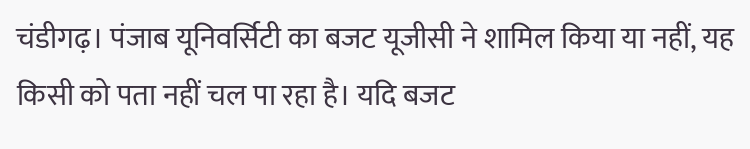चंडीगढ़। पंजाब यूनिवर्सिटी का बजट यूजीसी ने शामिल किया या नहीं, यह किसी को पता नहीं चल पा रहा है। यदि बजट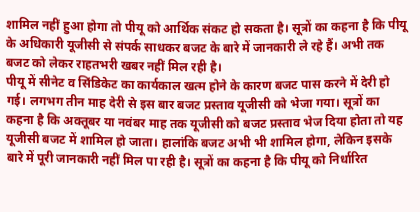शामिल नहीं हुआ होगा तो पीयू को आर्थिक संकट हो सकता है। सूत्रों का कहना है कि पीयू के अधिकारी यूजीसी से संपर्क साधकर बजट के बारे में जानकारी ले रहे हैं। अभी तक बजट को लेकर राहतभरी खबर नहीं मिल रही है।
पीयू में सीनेट व सिंडिकेट का कार्यकाल खत्म होने के कारण बजट पास करने में देरी हो गई। लगभग तीन माह देरी से इस बार बजट प्रस्ताव यूजीसी को भेजा गया। सूत्रों का कहना है कि अक्तूबर या नवंबर माह तक यूजीसी को बजट प्रस्ताव भेज दिया होता तो यह यूजीसी बजट में शामिल हो जाता। हालांकि बजट अभी भी शामिल होगा, लेकिन इसके बारे में पूरी जानकारी नहीं मिल पा रही है। सूत्रों का कहना है कि पीयू को निर्धारित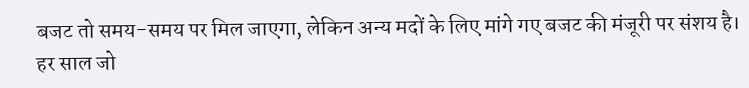बजट तो समय-समय पर मिल जाएगा, लेकिन अन्य मदों के लिए मांगे गए बजट की मंजूरी पर संशय है। हर साल जो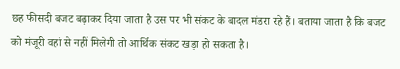छह फीसदी बजट बढ़ाकर दिया जाता है उस पर भी संकट के बादल मंडरा रहे हैं। बताया जाता है कि बजट को मंजूरी वहां से नहीं मिलेगी तो आर्थिक संकट खड़ा हो सकता है।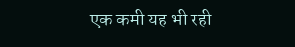एक कमी यह भी रही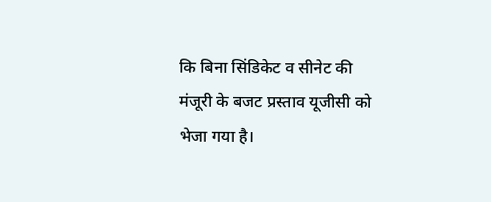कि बिना सिंडिकेट व सीनेट की मंजूरी के बजट प्रस्ताव यूजीसी को भेजा गया है।